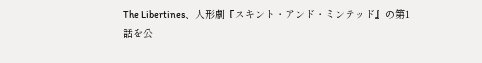The Libertines、人形劇『スキント・アンド・ミンテッド』の第1話を公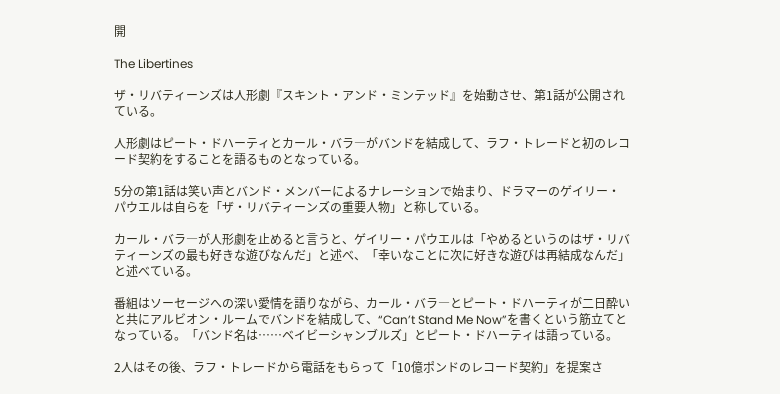開

The Libertines

ザ・リバティーンズは人形劇『スキント・アンド・ミンテッド』を始動させ、第1話が公開されている。

人形劇はピート・ドハーティとカール・バラ―がバンドを結成して、ラフ・トレードと初のレコード契約をすることを語るものとなっている。

5分の第1話は笑い声とバンド・メンバーによるナレーションで始まり、ドラマーのゲイリー・パウエルは自らを「ザ・リバティーンズの重要人物」と称している。

カール・バラ―が人形劇を止めると言うと、ゲイリー・パウエルは「やめるというのはザ・リバティーンズの最も好きな遊びなんだ」と述べ、「幸いなことに次に好きな遊びは再結成なんだ」と述べている。

番組はソーセージへの深い愛情を語りながら、カール・バラ―とピート・ドハーティが二日酔いと共にアルビオン・ルームでバンドを結成して、“Can’t Stand Me Now”を書くという筋立てとなっている。「バンド名は……ベイビーシャンブルズ」とピート・ドハーティは語っている。

2人はその後、ラフ・トレードから電話をもらって「10億ポンドのレコード契約」を提案さ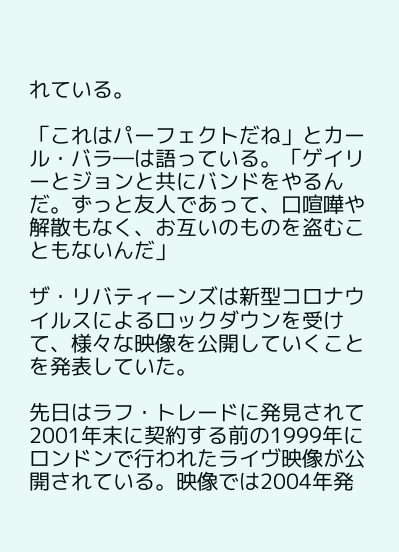れている。

「これはパーフェクトだね」とカール・バラ―は語っている。「ゲイリーとジョンと共にバンドをやるんだ。ずっと友人であって、口喧嘩や解散もなく、お互いのものを盗むこともないんだ」

ザ・リバティーンズは新型コロナウイルスによるロックダウンを受けて、様々な映像を公開していくことを発表していた。

先日はラフ・トレードに発見されて2001年末に契約する前の1999年にロンドンで行われたライヴ映像が公開されている。映像では2004年発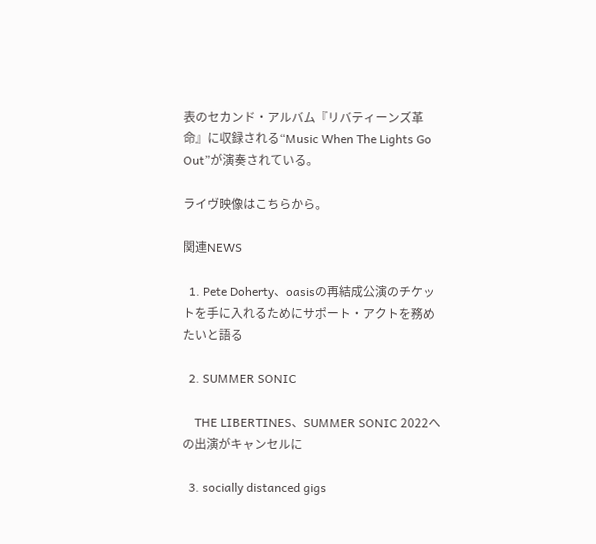表のセカンド・アルバム『リバティーンズ革命』に収録される“Music When The Lights Go Out”が演奏されている。

ライヴ映像はこちらから。

関連NEWS

  1. Pete Doherty、oasisの再結成公演のチケットを手に入れるためにサポート・アクトを務めたいと語る

  2. SUMMER SONIC

    THE LIBERTINES、SUMMER SONIC 2022への出演がキャンセルに

  3. socially distanced gigs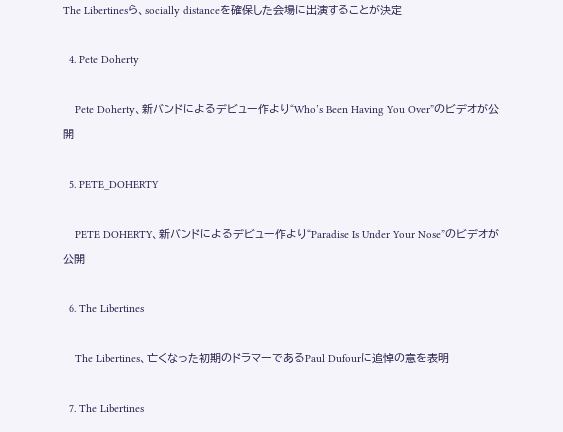The Libertinesら、socially distanceを確保した会場に出演することが決定

  4. Pete Doherty

    Pete Doherty、新バンドによるデビュー作より“Who’s Been Having You Over”のビデオが公開

  5. PETE_DOHERTY

    PETE DOHERTY、新バンドによるデビュー作より“Paradise Is Under Your Nose”のビデオが公開

  6. The Libertines

    The Libertines、亡くなった初期のドラマーであるPaul Dufourに追悼の意を表明

  7. The Libertines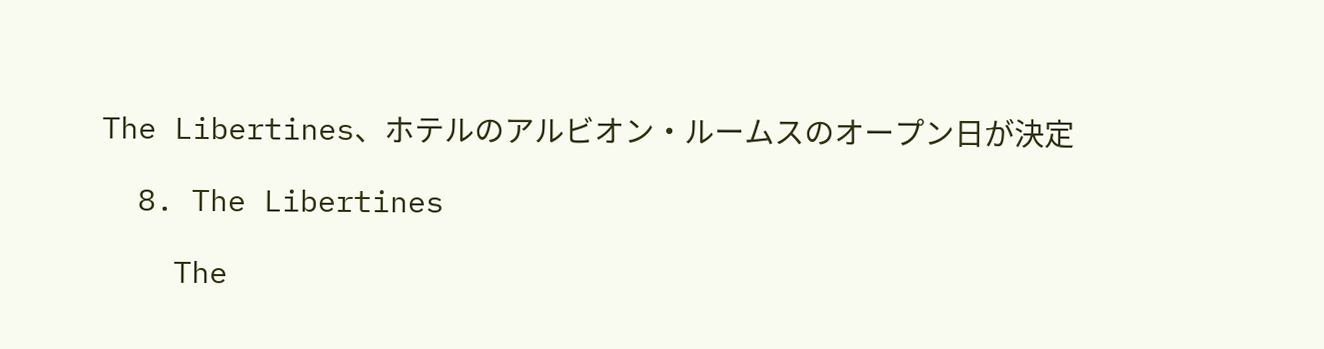The Libertines、ホテルのアルビオン・ルームスのオープン日が決定

  8. The Libertines

    The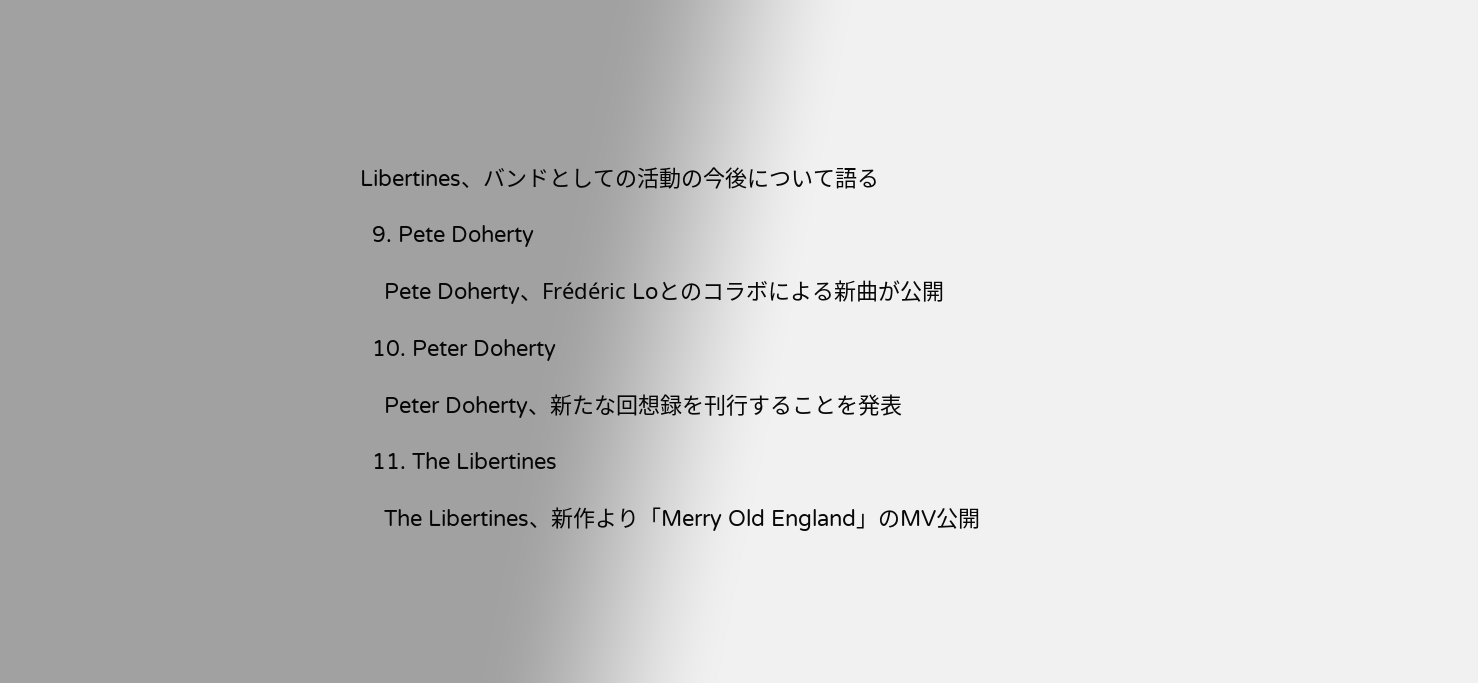Libertines、バンドとしての活動の今後について語る

  9. Pete Doherty

    Pete Doherty、Frédéric Loとのコラボによる新曲が公開

  10. Peter Doherty

    Peter Doherty、新たな回想録を刊行することを発表

  11. The Libertines

    The Libertines、新作より「Merry Old England」のMV公開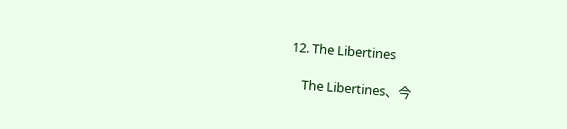12. The Libertines

    The Libertines、今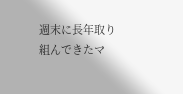週末に長年取り組んできたマ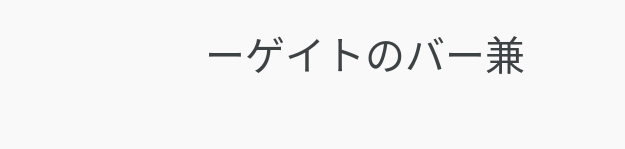ーゲイトのバー兼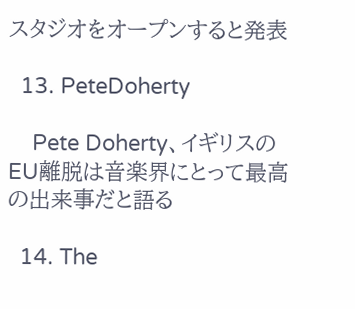スタジオをオープンすると発表

  13. PeteDoherty

    Pete Doherty、イギリスのEU離脱は音楽界にとって最高の出来事だと語る

  14. The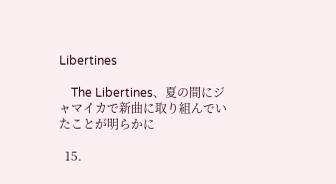Libertines

    The Libertines、夏の間にジャマイカで新曲に取り組んでいたことが明らかに

  15.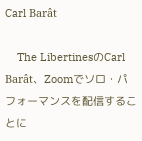Carl Barât

    The LibertinesのCarl Barât、Zoomでソロ・パフォーマンスを配信することに